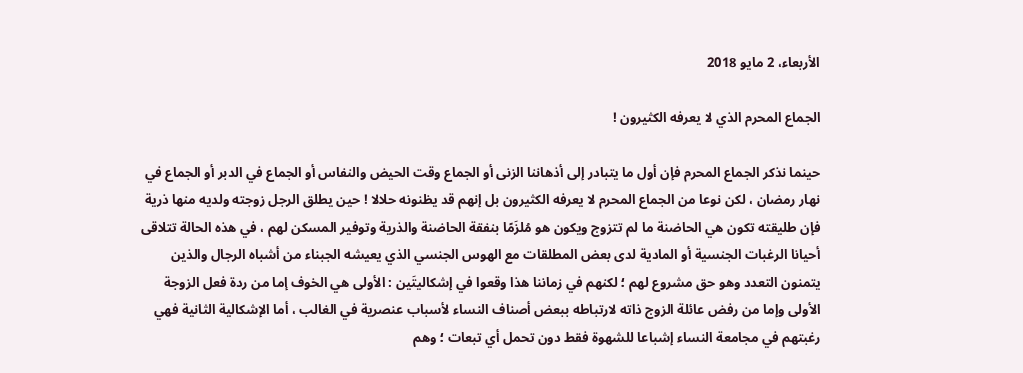الأربعاء، 2 مايو 2018

الجماع المحرم الذي لا يعرفه الكثيرون !

حينما نذكر الجماع المحرم فإن أول ما يتبادر إلى أذهاننا الزنى أو الجماع وقت الحيض والنفاس أو الجماع في الدبر أو الجماع في نهار رمضان ، لكن نوعا من الجماع المحرم لا يعرفه الكثيرون بل إنهم قد يظنونه حلالا ! حين يطلق الرجل زوجته ولديه منها ذرية فإن طليقته تكون هي الحاضنة ما لم تتزوج ويكون هو مُلزَمًا بنفقة الحاضنة والذرية وتوفير المسكن لهم ، في هذه الحالة تتلاقى أحيانا الرغبات الجنسية أو المادية لدى بعض المطلقات مع الهوس الجنسي الذي يعيشه الجبناء من أشباه الرجال والذين يتمنون التعدد وهو حق مشروع لهم ؛ لكنهم في زماننا هذا وقعوا في إشكاليتَين : الأولى هي الخوف إما من ردة فعل الزوجة الأولى وإما من رفض عائلة الزوج ذاته لارتباطه ببعض أصناف النساء لأسباب عنصرية في الغالب ، أما الإشكالية الثانية فهي رغبتهم في مجامعة النساء إشباعا للشهوة فقط دون تحمل أي تبعات ؛ وهم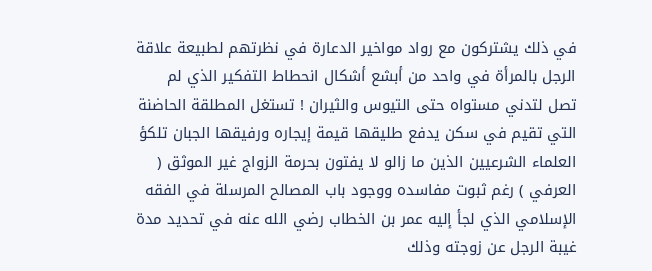في ذلك يشتركون مع رواد مواخير الدعارة في نظرتهم لطبيعة علاقة الرجل بالمرأة في واحد من أبشع أشكال انحطاط التفكير الذي لم تصل لتدني مستواه حتى التيوس والثيران ! تستغل المطلقة الحاضنة التي تقيم في سكن يدفع طليقها قيمة إيجاره ورفيقها الجبان تلكؤ العلماء الشرعيين الذين ما زالو لا يفتون بحرمة الزواج غير الموثق ( العرفي ) رغم ثبوت مفاسده ووجود باب المصالح المرسلة في الفقه الإسلامي الذي لجأ إليه عمر بن الخطاب رضي الله عنه في تحديد مدة غيبة الرجل عن زوجته وذلك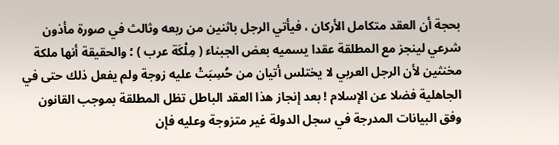بحجة أن العقد متكامل الأركان ، فيأتي الرجل باثنين من ربعه وثالث في صورة مأذون شرعي لينجز مع المطلقة عقدا يسميه بعض الجبناء ( مِلْكَة عرب ) ؛ والحقيقة أنها ملكة مخنثين لأن الرجل العربي لا يختلس أتيان من حُسِبَتْ عليه زوجة ولم يفعل ذلك حتى في الجاهلية فضلا عن الإسلام ! بعد إنجاز هذا العقد الباطل تظل المطلقة بموجب القانون وفق البيانات المدرجة في سجل الدولة غير متزوجة وعليه فإن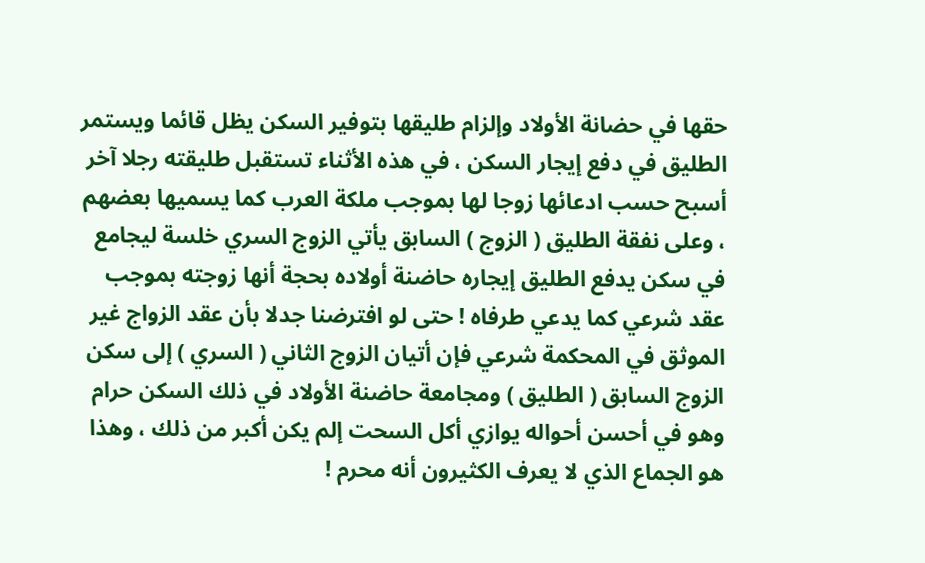حقها في حضانة الأولاد وإلزام طليقها بتوفير السكن يظل قائما ويستمر الطليق في دفع إيجار السكن ، في هذه الأثناء تستقبل طليقته رجلا آخر أسبح حسب ادعائها زوجا لها بموجب ملكة العرب كما يسميها بعضهم ، وعلى نفقة الطليق ( الزوج ) السابق يأتي الزوج السري خلسة ليجامع في سكن يدفع الطليق إيجاره حاضنة أولاده بحجة أنها زوجته بموجب عقد شرعي كما يدعي طرفاه ! حتى لو افترضنا جدلا بأن عقد الزواج غير الموثق في المحكمة شرعي فإن أتيان الزوج الثاني ( السري ) إلى سكن الزوج السابق ( الطليق ) ومجامعة حاضنة الأولاد في ذلك السكن حرام وهو في أحسن أحواله يوازي أكل السحت إلم يكن أكبر من ذلك ، وهذا هو الجماع الذي لا يعرف الكثيرون أنه محرم !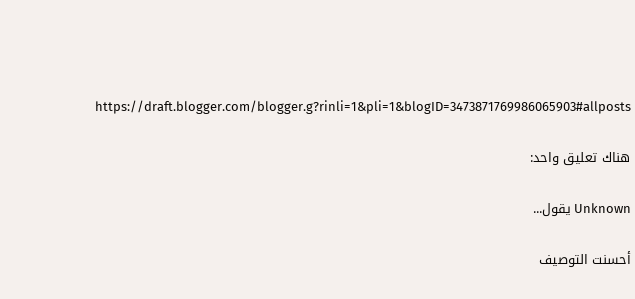https://draft.blogger.com/blogger.g?rinli=1&pli=1&blogID=3473871769986065903#allposts

هناك تعليق واحد:

Unknown يقول...

أحسنت التوصيف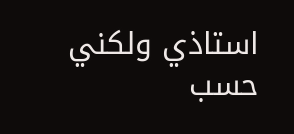استاذي ولكني حسب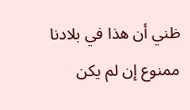ظني أن هذا في بلادنا ممنوع إن لم يكن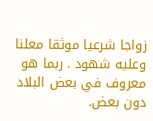زواجا شرعيا موثقا معلنا وعليه شهود . ربما هو معروف في بعض البلاد دون بعض.